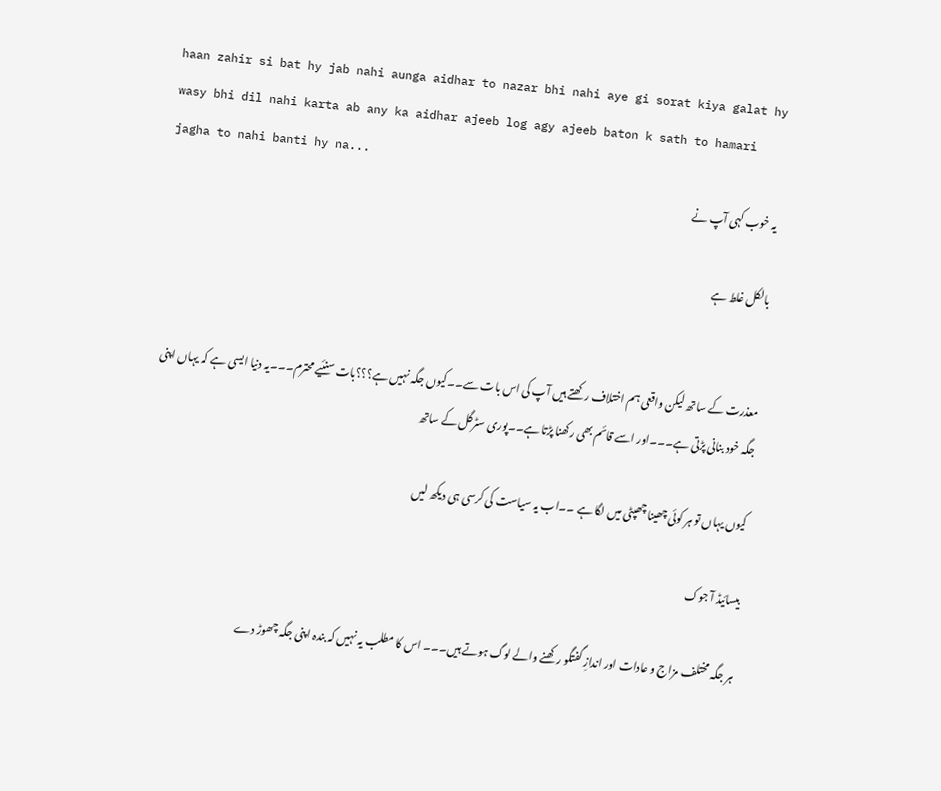haan zahir si bat hy jab nahi aunga aidhar to nazar bhi nahi aye gi sorat kiya galat hy wasy bhi dil nahi karta ab any ka aidhar ajeeb log agy ajeeb baton k sath to hamari jagha to nahi banti hy na...
یہ خوب کہی آپ نے

بالکل غلط ہے


معذرت کے ساتھ لیکن واقعی ہم اختلاف رکھتے ہیں آپ کی اس بات سے۔۔کیوں جگہ نہیں ہے؟؟؟بات سنئیے محترم۔۔۔یہ دنیا ایسی ہے کہ یہاں اپنی جگہ خود بنانی پڑتی ہے۔۔۔اور اسے قائم بھی رکھنا پڑتا ہے۔۔پوری سٹرگل کے ساتھ

کیوں یہاں تو ہر کوئی چھینا چھپٹی میں لگا ہے ۔۔اب یہ سیاست کی کرسی ہی دیکھ لیں

بیسائیڈ آ جوک

ہر جگہ مختلف مزاج و عادات اور اندازِ گفتگو رکھنے والے لوگ ہوتے ہیں۔۔۔ اس کا مطلب یہ نہیں کہ بندہ اپنی جگہ چھوڑ دے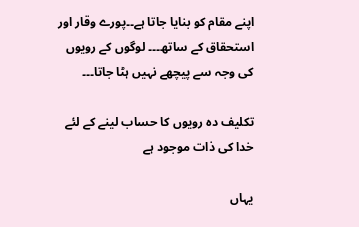اپنے مقام کو بنایا جاتا ہے۔۔پورے وقار اور استحقاق کے ساتھ۔۔۔ لوگوں کے رویوں کی وجہ سے پیچھے نہیں ہٹا جاتا۔۔۔

تکلیف دہ رویوں کا حساب لینے کے لئے خدا کی ذات موجود ہے

یہاں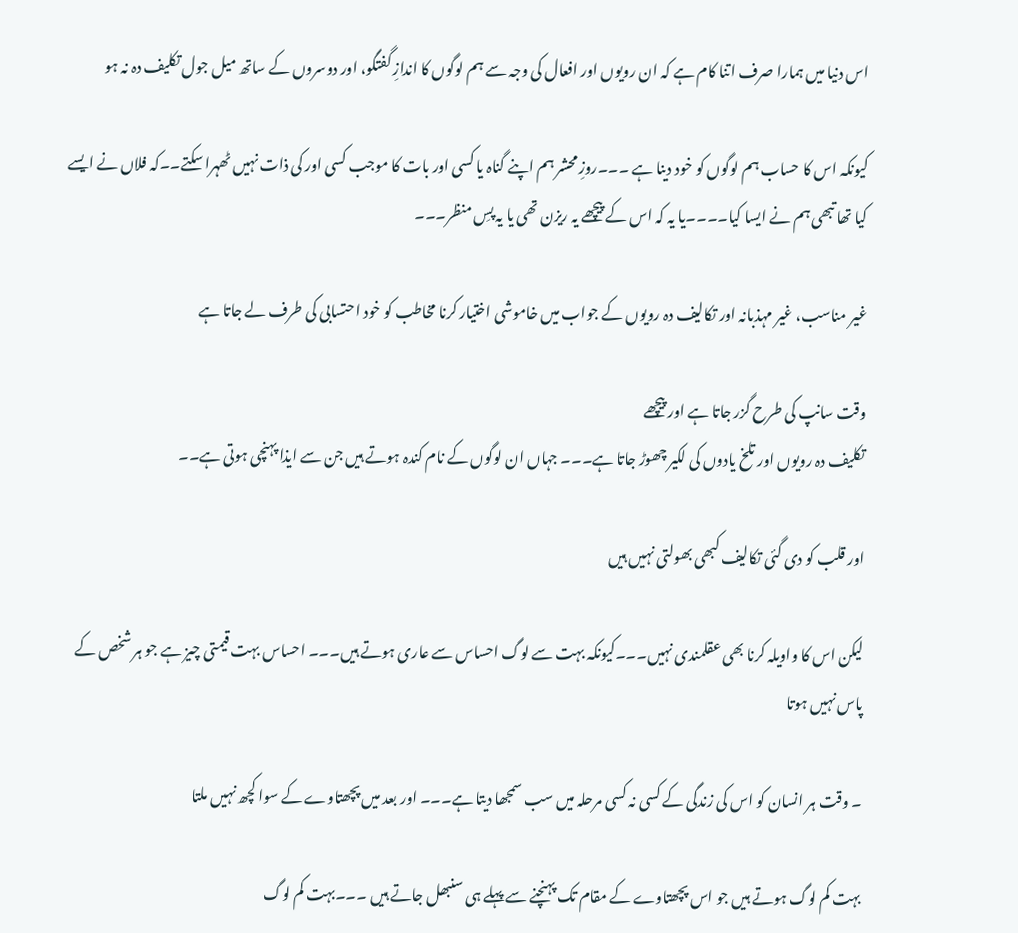اس دنیا میں ہمارا صرف اتنا کام ہے کہ ان رویوں اور افعال کی وجہ سے ہم لوگوں کا اندازِ گفتگو، اور دوسروں کے ساتھ میل جول تکلیف دہ نہ ہو

کیونکہ اس کا حساب ہم لوگوں کو خود دینا ہے ۔۔۔روزِ محشر ہم اپنے گناہ یا کسی اور بات کا موجب کسی اور کی ذات نہیں ٹھہرا سکتے۔۔کہ فلاں نے ایسے کیا تھا تبھی ہم نے ایسا کیا۔۔۔۔یا یہ کہ اس کے پیچھے یہ ریزن تھی یا یہ پسِ منظر۔۔۔

غیر مناسب، غیر مہذبانہ اور تکالیف دہ رویوں کے جواب میں خاموشی اختیار کرنا مخاطب کو خود احتسابی کی طرف لے جاتا ہے

وقت سانپ کی طرح گزر جاتا ہے اور پیچھے
تکلیف دہ رویوں اور تلخ یادوں کی لکیر چھوڑ جاتا ہے۔۔۔ جہاں ان لوگوں کے نام کندہ ہوتے ہیں جن سے ایذا پہنچی ہوتی ہے۔۔

اور قلب کو دی گئی تکالیف کبھی بھولتی نہیں ہیں

لیکن اس کا واویلہ کرنا بھی عقلمندی نہیں۔۔۔کیونکہ بہت سے لوگ احساس سے عاری ہوتے ہیں۔۔۔ احساس بہت قیمتی چیز ہے جو ہر شخص کے پاس نہیں ہوتا

۔ وقت ہر انسان کو اس کی زندگی کے کسی نہ کسی مرحلہ میں سب سمجھا دیتا ہے۔۔۔ اور بعد میں پچھتاوے کے سوا کچھ نہیں ملتا

بہت کم لوگ ہوتے ہیں جو اس پچھتاوے کے مقام تک پہنچنے سے پہلے ہی سنبھل جاتے ہیں ۔۔۔بہت کم لوگ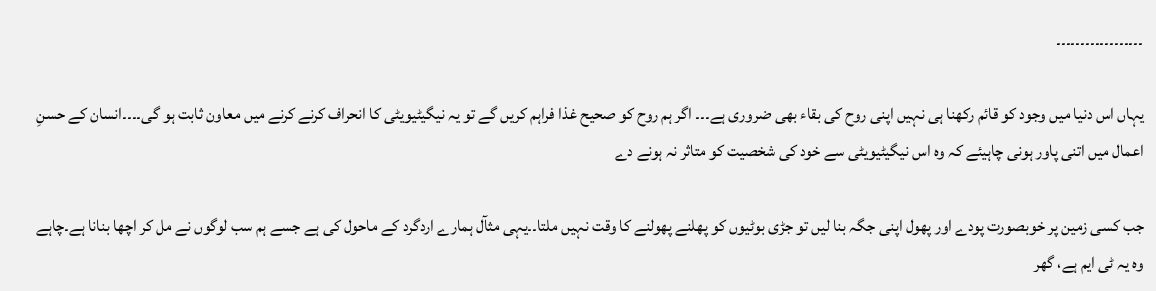۔۔۔۔۔۔۔۔۔۔۔۔۔۔۔۔۔۔

یہاں اس دنیا میں وجود کو قائم رکھنا ہی نہیں اپنی روح کی بقاء بھی ضروری ہے۔۔۔ اگر ہم روح کو صحیح غذا فراہم کریں گے تو یہ نیگیٹیویٹی کا انحراف کرنے کرنے میں معاون ثابت ہو گی۔۔۔۔انسان کے حسنِ اعمال میں اتنی پاور ہونی چاہیئے کہ وہ اس نیگیٹیویٹی سے خود کی شخصیت کو متاثر نہ ہونے دے

جب کسی زمین پر خوبصورت پودے اور پھول اپنی جگہ بنا لیں تو جڑی بوٹیوں کو پھلنے پھولنے کا وقت نہیں ملتا۔۔یہی مثآل ہمارے اردگرد کے ماحول کی ہے جسے ہم سب لوگوں نے مل کر اچھا بنانا ہے۔چاہے وہ یہ ٹی ایم ہے، گھر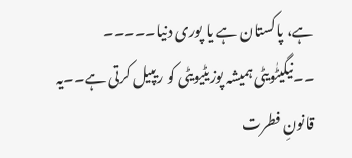ہے، پاکستان ہے یا پوری دنیا۔۔۔۔۔
۔۔نیگیٹٰویٹی ہمیشہ پوزیٹیویٹی کو ریپیل کرتی ہے۔۔یہ قانونِ فطرت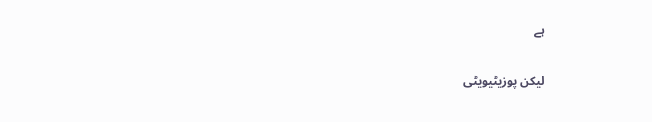ہے

لیکن پوزیٹیویٹی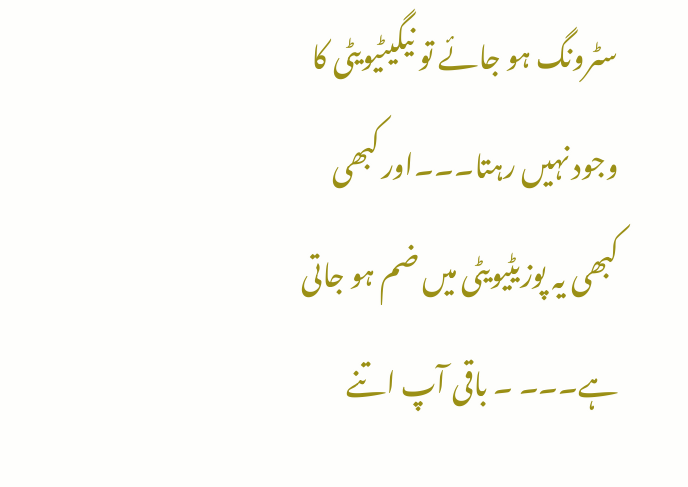سٹرونگ ہو جائے تو نیگیٹیویٹی کا وجود نہیں رہتا۔۔۔اور کبھی کبھی یہ پوزیٹیویٹی میں ضم ہو جاتی ہے۔۔۔ ۔ باقی آپ اتنے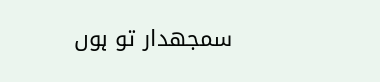سمجھدار تو ہوں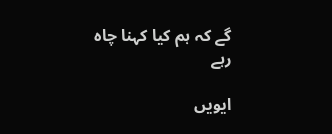گے کہ ہم کیا کہنا چاہ رہے

ایویں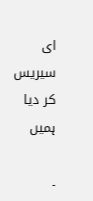ای سیریس کر دیا ہمیں

۔